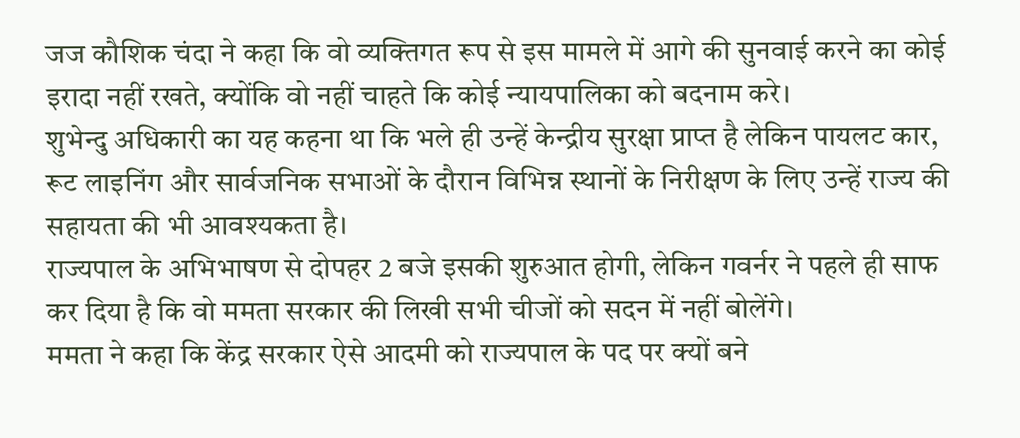जज कौशिक चंदा ने कहा कि वो व्यक्तिगत रूप से इस मामले में आगे की सुनवाई करने का कोई इरादा नहीं रखते, क्योंकि वो नहीं चाहते कि कोई न्यायपालिका को बदनाम करे।
शुभेन्दु अधिकारी का यह कहना था कि भले ही उन्हें केन्द्रीय सुरक्षा प्राप्त है लेकिन पायलट कार, रूट लाइनिंग और सार्वजनिक सभाओं के दौरान विभिन्न स्थानों के निरीक्षण के लिए उन्हें राज्य की सहायता की भी आवश्यकता है।
राज्यपाल के अभिभाषण से दोपहर 2 बजे इसकी शुरुआत होगी, लेकिन गवर्नर ने पहले ही साफ कर दिया है कि वो ममता सरकार की लिखी सभी चीजों को सदन में नहीं बोलेंगे।
ममता ने कहा कि केंद्र सरकार ऐसे आदमी को राज्यपाल के पद पर क्यों बने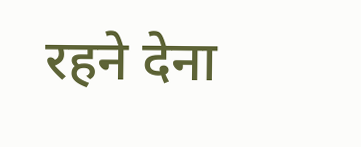रहने देना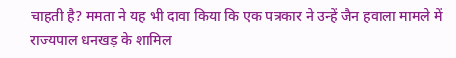चाहती है? ममता ने यह भी दावा किया कि एक पत्रकार ने उन्हें जैन हवाला मामले में राज्यपाल धनखड़ के शामिल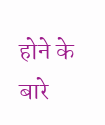होने के बारे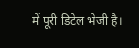में पूरी डिटेल भेजी है।